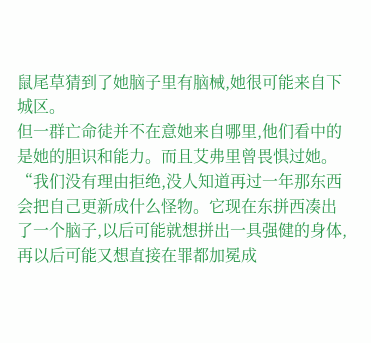鼠尾草猜到了她脑子里有脑械,她很可能来自下城区。
但一群亡命徒并不在意她来自哪里,他们看中的是她的胆识和能力。而且艾弗里曾畏惧过她。
“我们没有理由拒绝,没人知道再过一年那东西会把自己更新成什么怪物。它现在东拼西凑出了一个脑子,以后可能就想拼出一具强健的身体,再以后可能又想直接在罪都加冕成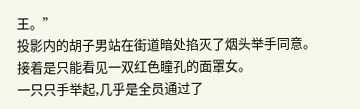王。”
投影内的胡子男站在街道暗处掐灭了烟头举手同意。
接着是只能看见一双红色瞳孔的面罩女。
一只只手举起,几乎是全员通过了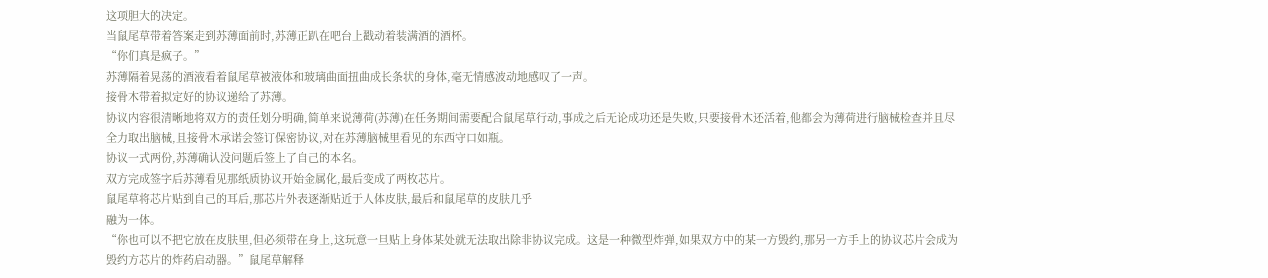这项胆大的决定。
当鼠尾草带着答案走到苏薄面前时,苏薄正趴在吧台上戳动着装满酒的酒杯。
“你们真是疯子。”
苏薄隔着晃荡的酒液看着鼠尾草被液体和玻璃曲面扭曲成长条状的身体,毫无情感波动地感叹了一声。
接骨木带着拟定好的协议递给了苏薄。
协议内容很清晰地将双方的责任划分明确,简单来说薄荷(苏薄)在任务期间需要配合鼠尾草行动,事成之后无论成功还是失败,只要接骨木还活着,他都会为薄荷进行脑械检查并且尽全力取出脑械,且接骨木承诺会签订保密协议,对在苏薄脑械里看见的东西守口如瓶。
协议一式两份,苏薄确认没问题后签上了自己的本名。
双方完成签字后苏薄看见那纸质协议开始金属化,最后变成了两枚芯片。
鼠尾草将芯片贴到自己的耳后,那芯片外表逐渐贴近于人体皮肤,最后和鼠尾草的皮肤几乎
融为一体。
“你也可以不把它放在皮肤里,但必须带在身上,这玩意一旦贴上身体某处就无法取出除非协议完成。这是一种微型炸弹,如果双方中的某一方毁约,那另一方手上的协议芯片会成为毁约方芯片的炸药启动器。”鼠尾草解释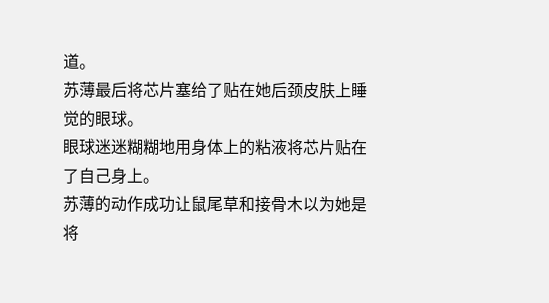道。
苏薄最后将芯片塞给了贴在她后颈皮肤上睡觉的眼球。
眼球迷迷糊糊地用身体上的粘液将芯片贴在了自己身上。
苏薄的动作成功让鼠尾草和接骨木以为她是将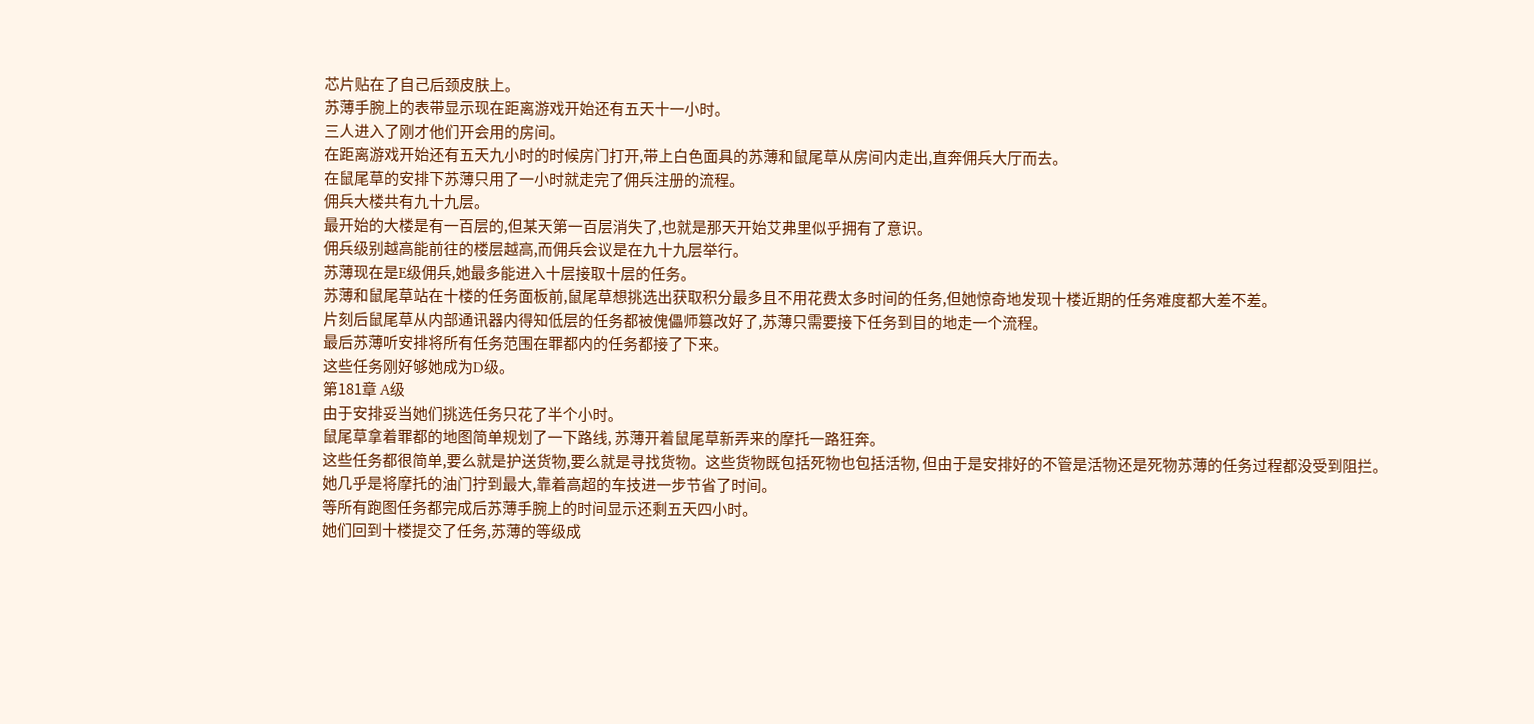芯片贴在了自己后颈皮肤上。
苏薄手腕上的表带显示现在距离游戏开始还有五天十一小时。
三人进入了刚才他们开会用的房间。
在距离游戏开始还有五天九小时的时候房门打开,带上白色面具的苏薄和鼠尾草从房间内走出,直奔佣兵大厅而去。
在鼠尾草的安排下苏薄只用了一小时就走完了佣兵注册的流程。
佣兵大楼共有九十九层。
最开始的大楼是有一百层的,但某天第一百层消失了,也就是那天开始艾弗里似乎拥有了意识。
佣兵级别越高能前往的楼层越高,而佣兵会议是在九十九层举行。
苏薄现在是E级佣兵,她最多能进入十层接取十层的任务。
苏薄和鼠尾草站在十楼的任务面板前,鼠尾草想挑选出获取积分最多且不用花费太多时间的任务,但她惊奇地发现十楼近期的任务难度都大差不差。
片刻后鼠尾草从内部通讯器内得知低层的任务都被傀儡师篡改好了,苏薄只需要接下任务到目的地走一个流程。
最后苏薄听安排将所有任务范围在罪都内的任务都接了下来。
这些任务刚好够她成为D级。
第181章 A级
由于安排妥当她们挑选任务只花了半个小时。
鼠尾草拿着罪都的地图简单规划了一下路线, 苏薄开着鼠尾草新弄来的摩托一路狂奔。
这些任务都很简单,要么就是护送货物,要么就是寻找货物。这些货物既包括死物也包括活物, 但由于是安排好的不管是活物还是死物苏薄的任务过程都没受到阻拦。
她几乎是将摩托的油门拧到最大,靠着高超的车技进一步节省了时间。
等所有跑图任务都完成后苏薄手腕上的时间显示还剩五天四小时。
她们回到十楼提交了任务,苏薄的等级成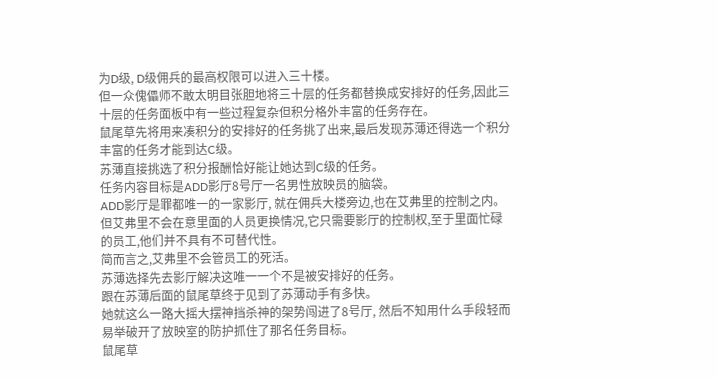为D级, D级佣兵的最高权限可以进入三十楼。
但一众傀儡师不敢太明目张胆地将三十层的任务都替换成安排好的任务,因此三十层的任务面板中有一些过程复杂但积分格外丰富的任务存在。
鼠尾草先将用来凑积分的安排好的任务挑了出来,最后发现苏薄还得选一个积分丰富的任务才能到达C级。
苏薄直接挑选了积分报酬恰好能让她达到C级的任务。
任务内容目标是ADD影厅8号厅一名男性放映员的脑袋。
ADD影厅是罪都唯一的一家影厅, 就在佣兵大楼旁边,也在艾弗里的控制之内。但艾弗里不会在意里面的人员更换情况,它只需要影厅的控制权,至于里面忙碌的员工,他们并不具有不可替代性。
简而言之,艾弗里不会管员工的死活。
苏薄选择先去影厅解决这唯一一个不是被安排好的任务。
跟在苏薄后面的鼠尾草终于见到了苏薄动手有多快。
她就这么一路大摇大摆神挡杀神的架势闯进了8号厅, 然后不知用什么手段轻而易举破开了放映室的防护抓住了那名任务目标。
鼠尾草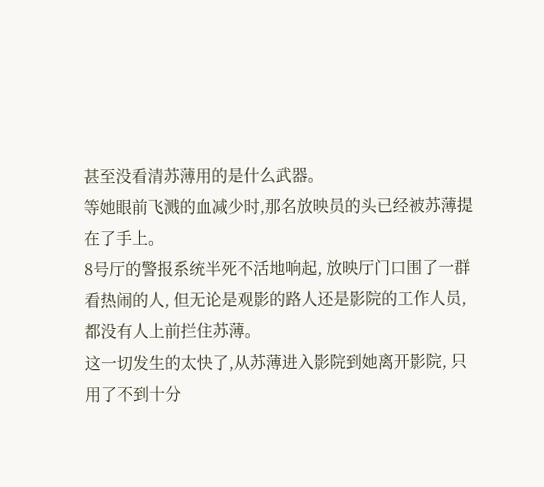甚至没看清苏薄用的是什么武器。
等她眼前飞溅的血减少时,那名放映员的头已经被苏薄提在了手上。
8号厅的警报系统半死不活地响起, 放映厅门口围了一群看热闹的人, 但无论是观影的路人还是影院的工作人员,都没有人上前拦住苏薄。
这一切发生的太快了,从苏薄进入影院到她离开影院, 只用了不到十分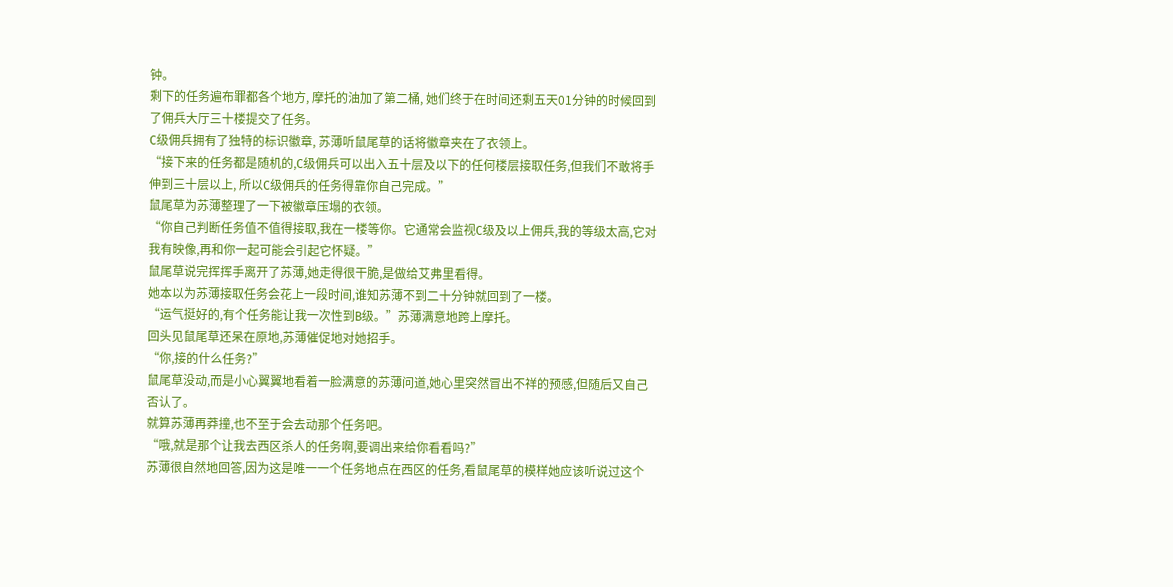钟。
剩下的任务遍布罪都各个地方, 摩托的油加了第二桶, 她们终于在时间还剩五天01分钟的时候回到了佣兵大厅三十楼提交了任务。
C级佣兵拥有了独特的标识徽章, 苏薄听鼠尾草的话将徽章夹在了衣领上。
“接下来的任务都是随机的,C级佣兵可以出入五十层及以下的任何楼层接取任务,但我们不敢将手伸到三十层以上, 所以C级佣兵的任务得靠你自己完成。”
鼠尾草为苏薄整理了一下被徽章压塌的衣领。
“你自己判断任务值不值得接取,我在一楼等你。它通常会监视C级及以上佣兵,我的等级太高,它对我有映像,再和你一起可能会引起它怀疑。”
鼠尾草说完挥挥手离开了苏薄,她走得很干脆,是做给艾弗里看得。
她本以为苏薄接取任务会花上一段时间,谁知苏薄不到二十分钟就回到了一楼。
“运气挺好的,有个任务能让我一次性到B级。”苏薄满意地跨上摩托。
回头见鼠尾草还呆在原地,苏薄催促地对她招手。
“你,接的什么任务?”
鼠尾草没动,而是小心翼翼地看着一脸满意的苏薄问道,她心里突然冒出不祥的预感,但随后又自己否认了。
就算苏薄再莽撞,也不至于会去动那个任务吧。
“哦,就是那个让我去西区杀人的任务啊,要调出来给你看看吗?”
苏薄很自然地回答,因为这是唯一一个任务地点在西区的任务,看鼠尾草的模样她应该听说过这个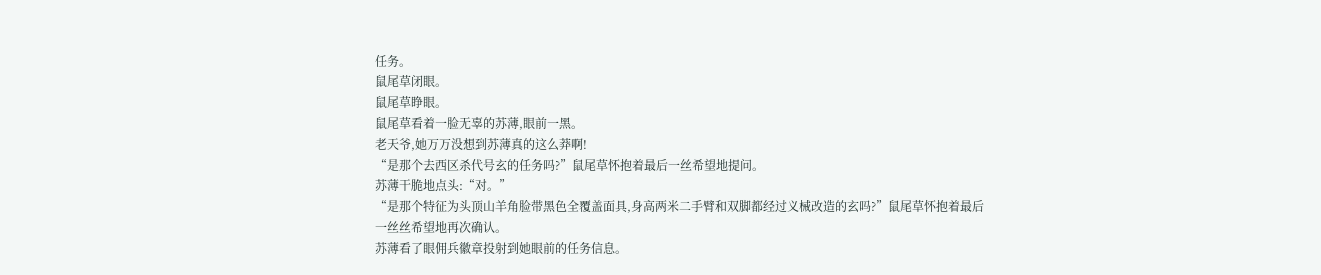任务。
鼠尾草闭眼。
鼠尾草睁眼。
鼠尾草看着一脸无辜的苏薄,眼前一黑。
老天爷,她万万没想到苏薄真的这么莽啊!
“是那个去西区杀代号玄的任务吗?”鼠尾草怀抱着最后一丝希望地提问。
苏薄干脆地点头:“对。”
“是那个特征为头顶山羊角脸带黑色全覆盖面具,身高两米二手臂和双脚都经过义械改造的玄吗?”鼠尾草怀抱着最后一丝丝希望地再次确认。
苏薄看了眼佣兵徽章投射到她眼前的任务信息。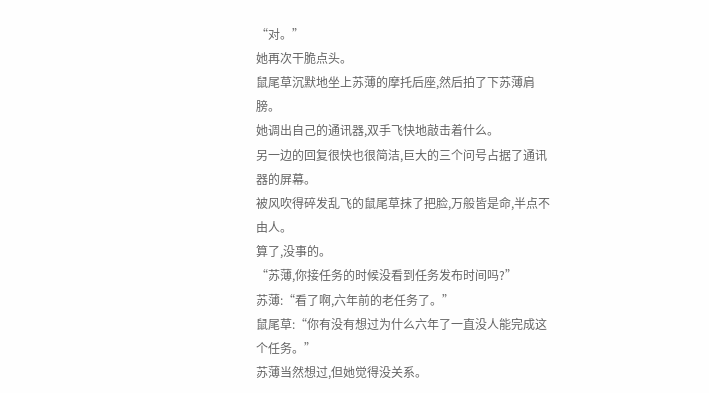“对。”
她再次干脆点头。
鼠尾草沉默地坐上苏薄的摩托后座,然后拍了下苏薄肩膀。
她调出自己的通讯器,双手飞快地敲击着什么。
另一边的回复很快也很简洁,巨大的三个问号占据了通讯器的屏幕。
被风吹得碎发乱飞的鼠尾草抹了把脸,万般皆是命,半点不由人。
算了,没事的。
“苏薄,你接任务的时候没看到任务发布时间吗?”
苏薄:“看了啊,六年前的老任务了。”
鼠尾草:“你有没有想过为什么六年了一直没人能完成这个任务。”
苏薄当然想过,但她觉得没关系。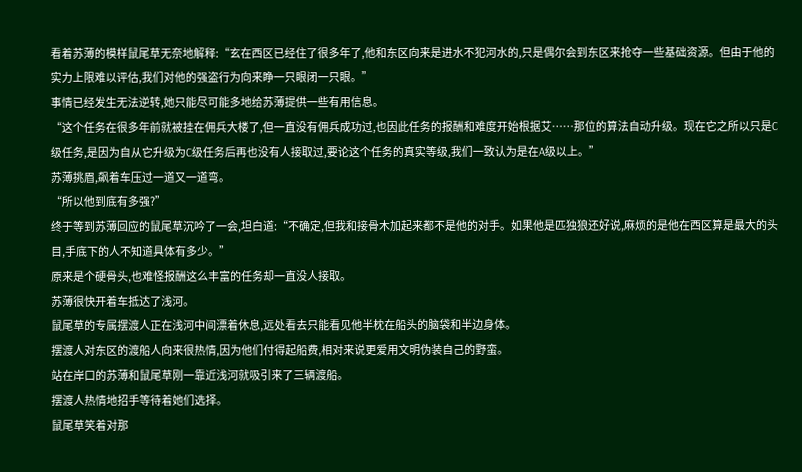看着苏薄的模样鼠尾草无奈地解释:“玄在西区已经住了很多年了,他和东区向来是进水不犯河水的,只是偶尔会到东区来抢夺一些基础资源。但由于他的实力上限难以评估,我们对他的强盗行为向来睁一只眼闭一只眼。”
事情已经发生无法逆转,她只能尽可能多地给苏薄提供一些有用信息。
“这个任务在很多年前就被挂在佣兵大楼了,但一直没有佣兵成功过,也因此任务的报酬和难度开始根据艾……那位的算法自动升级。现在它之所以只是C级任务,是因为自从它升级为C级任务后再也没有人接取过,要论这个任务的真实等级,我们一致认为是在A级以上。”
苏薄挑眉,飙着车压过一道又一道弯。
“所以他到底有多强?”
终于等到苏薄回应的鼠尾草沉吟了一会,坦白道:“不确定,但我和接骨木加起来都不是他的对手。如果他是匹独狼还好说,麻烦的是他在西区算是最大的头目,手底下的人不知道具体有多少。”
原来是个硬骨头,也难怪报酬这么丰富的任务却一直没人接取。
苏薄很快开着车抵达了浅河。
鼠尾草的专属摆渡人正在浅河中间漂着休息,远处看去只能看见他半枕在船头的脑袋和半边身体。
摆渡人对东区的渡船人向来很热情,因为他们付得起船费,相对来说更爱用文明伪装自己的野蛮。
站在岸口的苏薄和鼠尾草刚一靠近浅河就吸引来了三辆渡船。
摆渡人热情地招手等待着她们选择。
鼠尾草笑着对那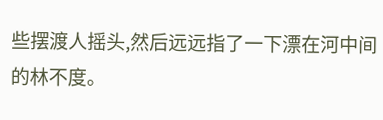些摆渡人摇头,然后远远指了一下漂在河中间的林不度。